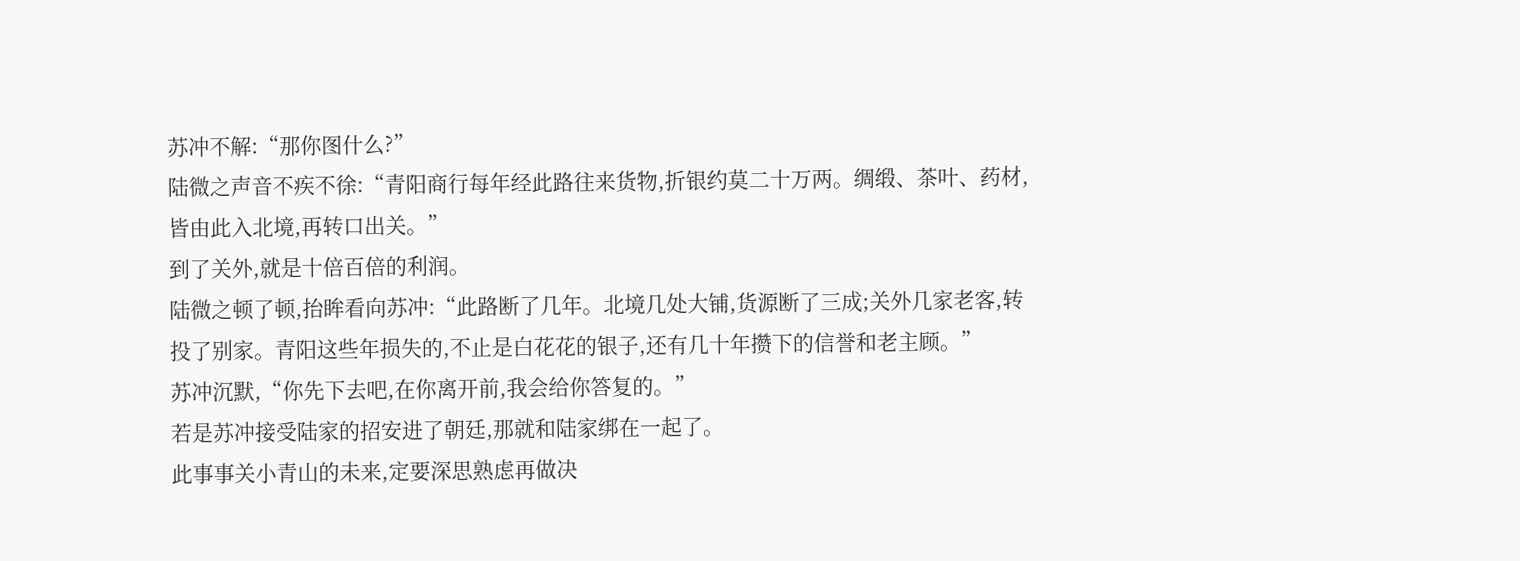苏冲不解:“那你图什么?”
陆微之声音不疾不徐:“青阳商行每年经此路往来货物,折银约莫二十万两。绸缎、茶叶、药材,皆由此入北境,再转口出关。”
到了关外,就是十倍百倍的利润。
陆微之顿了顿,抬眸看向苏冲:“此路断了几年。北境几处大铺,货源断了三成;关外几家老客,转投了别家。青阳这些年损失的,不止是白花花的银子,还有几十年攒下的信誉和老主顾。”
苏冲沉默,“你先下去吧,在你离开前,我会给你答复的。”
若是苏冲接受陆家的招安进了朝廷,那就和陆家绑在一起了。
此事事关小青山的未来,定要深思熟虑再做决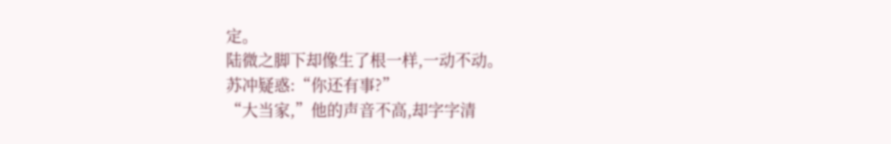定。
陆微之脚下却像生了根一样,一动不动。
苏冲疑惑:“你还有事?”
“大当家,”他的声音不高,却字字清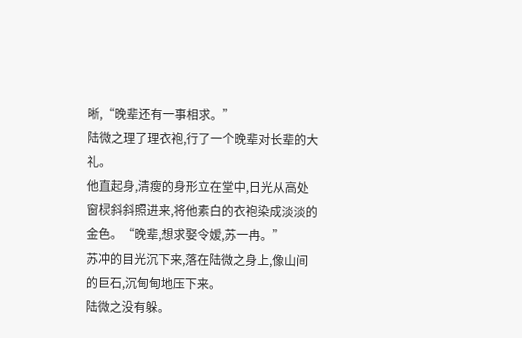晰,“晚辈还有一事相求。”
陆微之理了理衣袍,行了一个晚辈对长辈的大礼。
他直起身,清瘦的身形立在堂中,日光从高处窗棂斜斜照进来,将他素白的衣袍染成淡淡的金色。“晚辈,想求娶令嫒,苏一冉。”
苏冲的目光沉下来,落在陆微之身上,像山间的巨石,沉甸甸地压下来。
陆微之没有躲。